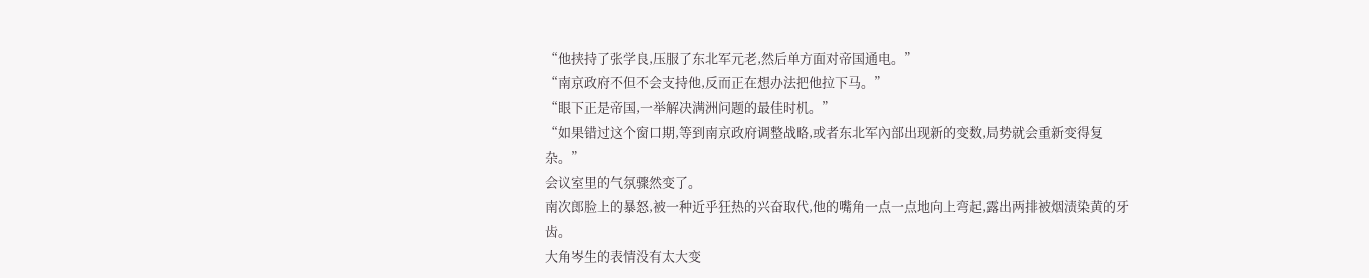“他挟持了张学良,压服了东北军元老,然后单方面对帝国通电。”
“南京政府不但不会支持他,反而正在想办法把他拉下马。”
“眼下正是帝国,一举解决满洲问题的最佳时机。”
“如果错过这个窗口期,等到南京政府调整战略,或者东北军內部出现新的变数,局势就会重新变得复杂。”
会议室里的气氛骤然变了。
南次郎脸上的暴怒,被一种近乎狂热的兴奋取代,他的嘴角一点一点地向上弯起,露出两排被烟渍染黄的牙齿。
大角岑生的表情没有太大变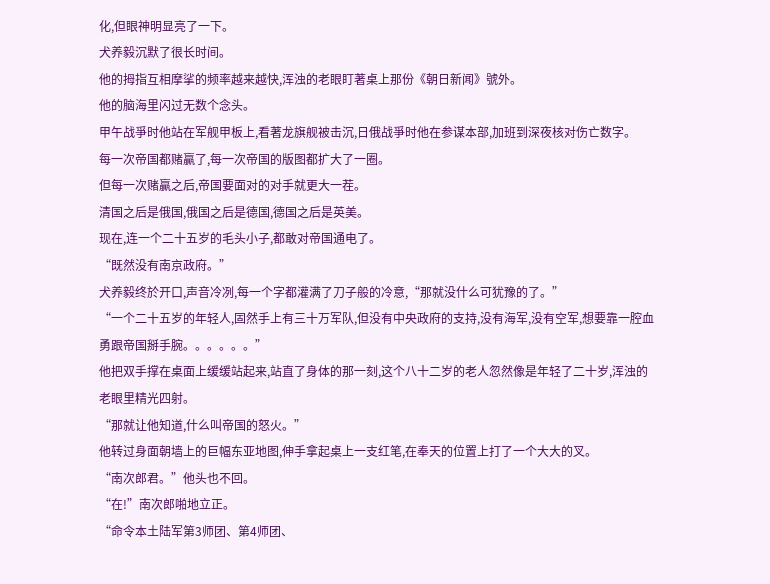化,但眼神明显亮了一下。
犬养毅沉默了很长时间。
他的拇指互相摩挲的频率越来越快,浑浊的老眼盯著桌上那份《朝日新闻》號外。
他的脑海里闪过无数个念头。
甲午战爭时他站在军舰甲板上,看著龙旗舰被击沉,日俄战爭时他在参谋本部,加班到深夜核对伤亡数字。
每一次帝国都赌贏了,每一次帝国的版图都扩大了一圈。
但每一次赌贏之后,帝国要面对的对手就更大一茬。
清国之后是俄国,俄国之后是德国,德国之后是英美。
现在,连一个二十五岁的毛头小子,都敢对帝国通电了。
“既然没有南京政府。”
犬养毅终於开口,声音冷冽,每一个字都灌满了刀子般的冷意,“那就没什么可犹豫的了。”
“一个二十五岁的年轻人,固然手上有三十万军队,但没有中央政府的支持,没有海军,没有空军,想要靠一腔血勇跟帝国掰手腕。。。。。。”
他把双手撑在桌面上缓缓站起来,站直了身体的那一刻,这个八十二岁的老人忽然像是年轻了二十岁,浑浊的老眼里精光四射。
“那就让他知道,什么叫帝国的怒火。”
他转过身面朝墙上的巨幅东亚地图,伸手拿起桌上一支红笔,在奉天的位置上打了一个大大的叉。
“南次郎君。”他头也不回。
“在!”南次郎啪地立正。
“命令本土陆军第3师团、第4师团、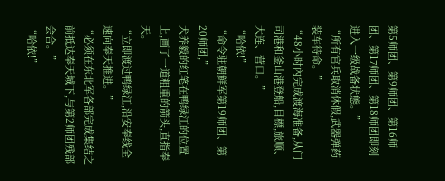第5师团、第9师团、第16师团、第17师团、第18师团即刻进入一级战备状態。”
“所有官兵取消休假,武器弹药装车待命。”
“48小时內完成渡海准备,从门司港和釜山港登船,目標,旅顺、大连、营口。”
“哈依!”
“命令驻朝鲜军第19师团、第20师团,”
犬养毅的红笔在鸭绿江的位置上,画了一道粗重的箭头,直指奉天。
“立即渡过鸭绿江,沿安奉线全速向奉天推进。”
“必须在东北军各部完成集结之前抵达奉天城下,与第2师团残部会合。”
“哈依!”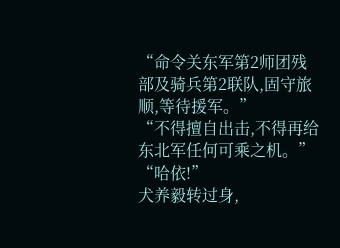“命令关东军第2师团残部及骑兵第2联队,固守旅顺,等待援军。”
“不得擅自出击,不得再给东北军任何可乘之机。”
“哈依!”
犬养毅转过身,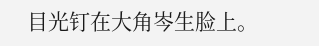目光钉在大角岑生脸上。